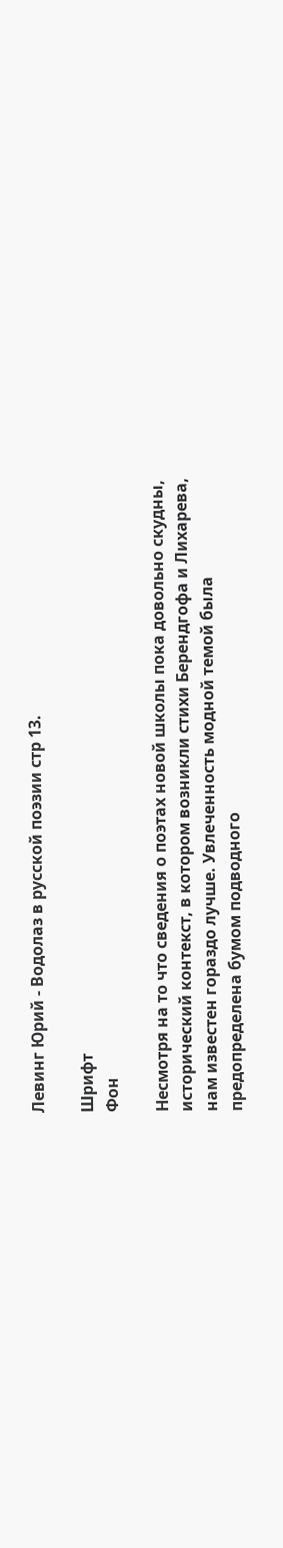Левинг Юрий - Водолаз в русской поэзии стр 13.

Шрифт
Фон

Несмотря на то что сведения о поэтах новой школы пока довольно скудны, исторический контекст, в котором возникли стихи Берендгофа и Лихарева, нам известен гораздо лучше. Увлеченность модной темой была предопределена бумом подводного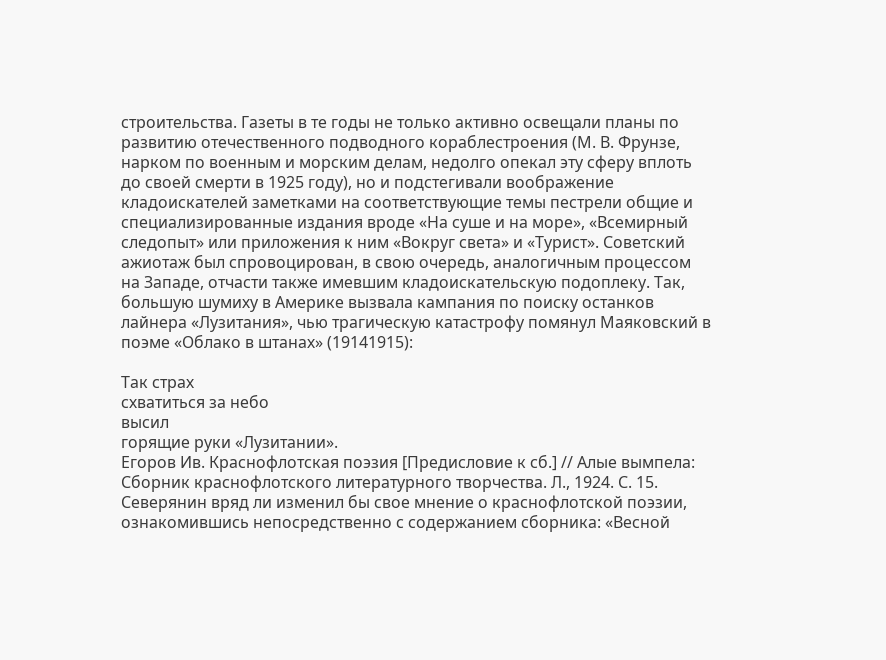строительства. Газеты в те годы не только активно освещали планы по развитию отечественного подводного кораблестроения (М. В. Фрунзе, нарком по военным и морским делам, недолго опекал эту сферу вплоть до своей смерти в 1925 году), но и подстегивали воображение кладоискателей заметками на соответствующие темы пестрели общие и специализированные издания вроде «На суше и на море», «Всемирный следопыт» или приложения к ним «Вокруг света» и «Турист». Советский ажиотаж был спровоцирован, в свою очередь, аналогичным процессом на Западе, отчасти также имевшим кладоискательскую подоплеку. Так, большую шумиху в Америке вызвала кампания по поиску останков лайнера «Лузитания», чью трагическую катастрофу помянул Маяковский в поэме «Облако в штанах» (19141915):

Так страх
схватиться за небо
высил
горящие руки «Лузитании».
Егоров Ив. Краснофлотская поэзия [Предисловие к сб.] // Алые вымпела: Сборник краснофлотского литературного творчества. Л., 1924. С. 15. Северянин вряд ли изменил бы свое мнение о краснофлотской поэзии, ознакомившись непосредственно с содержанием сборника: «Весной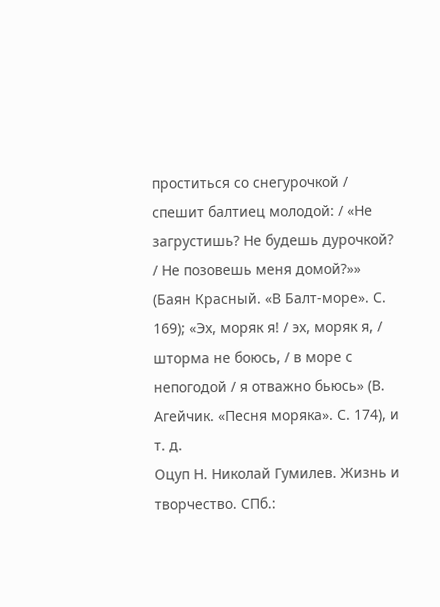проститься со снегурочкой / спешит балтиец молодой: / «Не загрустишь? Не будешь дурочкой? / Не позовешь меня домой?»» (Баян Красный. «В Балт-море». С. 169); «Эх, моряк я! / эх, моряк я, / шторма не боюсь, / в море с непогодой / я отважно бьюсь» (В. Агейчик. «Песня моряка». С. 174), и т. д.
Оцуп Н. Николай Гумилев. Жизнь и творчество. СПб.: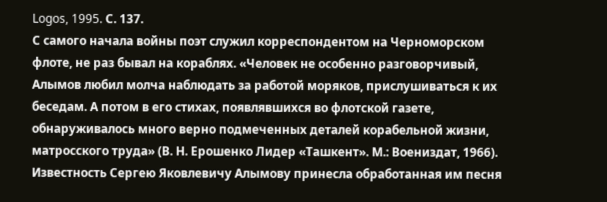Logos, 1995. С. 137.
С самого начала войны поэт служил корреспондентом на Черноморском флоте, не раз бывал на кораблях. «Человек не особенно разговорчивый, Алымов любил молча наблюдать за работой моряков, прислушиваться к их беседам. А потом в его стихах, появлявшихся во флотской газете, обнаруживалось много верно подмеченных деталей корабельной жизни, матросского труда» (В. Н. Ерошенко Лидер «Ташкент». М.: Воениздат, 1966). Известность Сергею Яковлевичу Алымову принесла обработанная им песня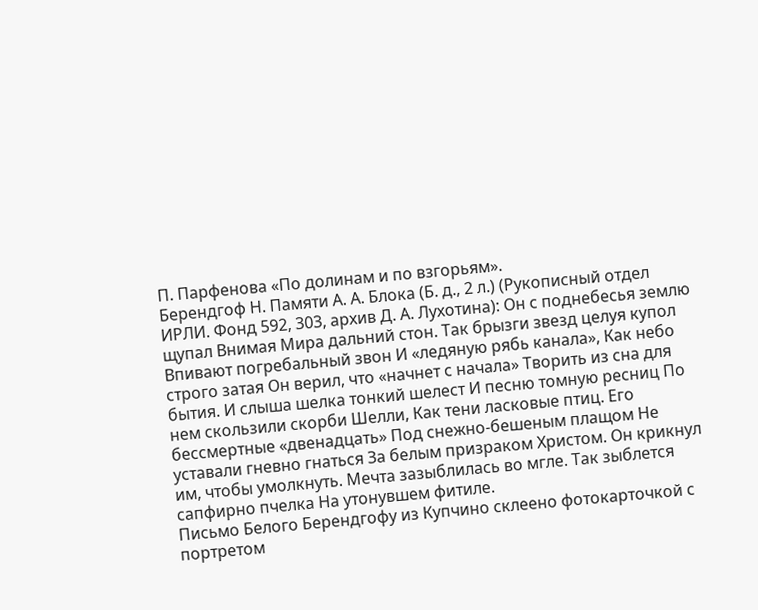П. Парфенова «По долинам и по взгорьям».
Берендгоф Н. Памяти А. А. Блока (Б. д., 2 л.) (Рукописный отдел ИРЛИ. Фонд 592, 303, архив Д. А. Лухотина): Он с поднебесья землю щупал Внимая Мира дальний стон. Так брызги звезд целуя купол Впивают погребальный звон И «ледяную рябь канала», Как небо строго затая Он верил, что «начнет с начала» Творить из сна для бытия. И слыша шелка тонкий шелест И песню томную ресниц По нем скользили скорби Шелли, Как тени ласковые птиц. Его бессмертные «двенадцать» Под снежно-бешеным плащом Не уставали гневно гнаться За белым призраком Христом. Он крикнул им, чтобы умолкнуть. Мечта зазыблилась во мгле. Так зыблется сапфирно пчелка На утонувшем фитиле.
Письмо Белого Берендгофу из Купчино склеено фотокарточкой с портретом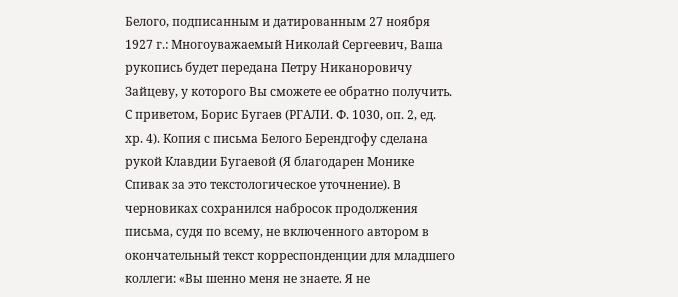Белого, подписанным и датированным 27 ноября 1927 г.: Многоуважаемый Николай Сергеевич, Ваша рукопись будет передана Петру Никаноровичу Зайцеву, у которого Вы сможете ее обратно получить. С приветом, Борис Бугаев (РГАЛИ. Ф. 1030, оп. 2, ед. хр. 4). Копия с письма Белого Берендгофу сделана рукой Клавдии Бугаевой (Я благодарен Монике Спивак за это текстологическое уточнение). В черновиках сохранился набросок продолжения письма, судя по всему, не включенного автором в окончательный текст корреспонденции для младшего коллеги: «Вы шенно меня не знаете. Я не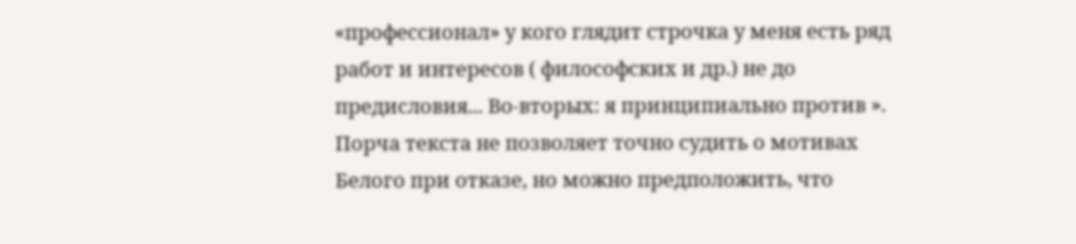«профессионал» у кого глядит строчка у меня есть ряд работ и интересов ( философских и др.) не до предисловия... Во-вторых: я принципиально против ». Порча текста не позволяет точно судить о мотивах Белого при отказе, но можно предположить, что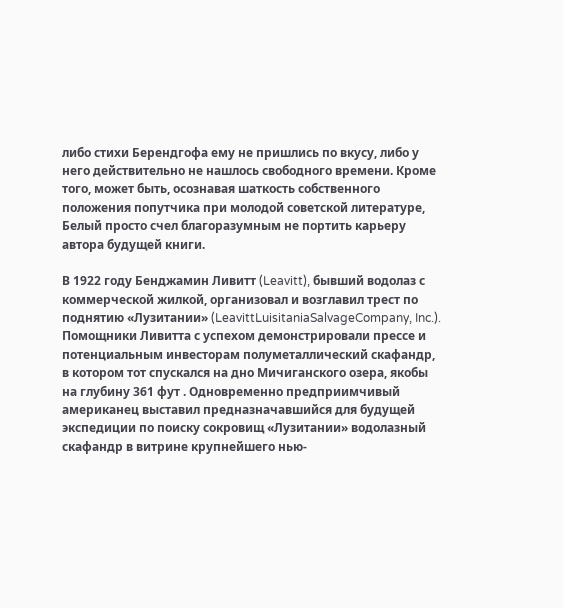либо стихи Берендгофа ему не пришлись по вкусу, либо у него действительно не нашлось свободного времени. Кроме того, может быть, осознавая шаткость собственного положения попутчика при молодой советской литературе, Белый просто счел благоразумным не портить карьеру автора будущей книги.

В 1922 году Бенджамин Ливитт (Leavitt), бывший водолаз с коммерческой жилкой, организовал и возглавил трест по поднятию «Лузитании» (LeavittLuisitaniaSalvageCompany, Inc.). Помощники Ливитта с успехом демонстрировали прессе и потенциальным инвесторам полуметаллический скафандр, в котором тот спускался на дно Мичиганского озера, якобы на глубину 361 фут . Одновременно предприимчивый американец выставил предназначавшийся для будущей экспедиции по поиску сокровищ «Лузитании» водолазный скафандр в витрине крупнейшего нью-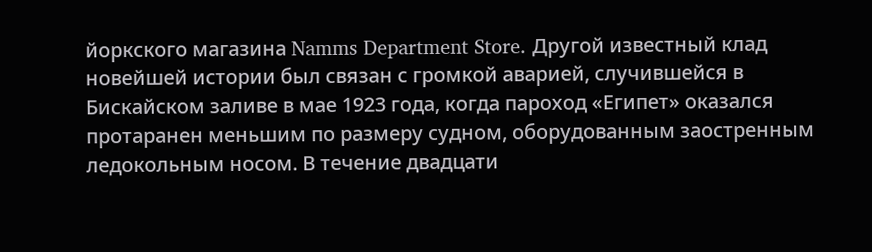йоркского магазина Namms Department Store. Другой известный клад новейшей истории был связан с громкой аварией, случившейся в Бискайском заливе в мае 1923 года, когда пароход «Египет» оказался протаранен меньшим по размеру судном, оборудованным заостренным ледокольным носом. В течение двадцати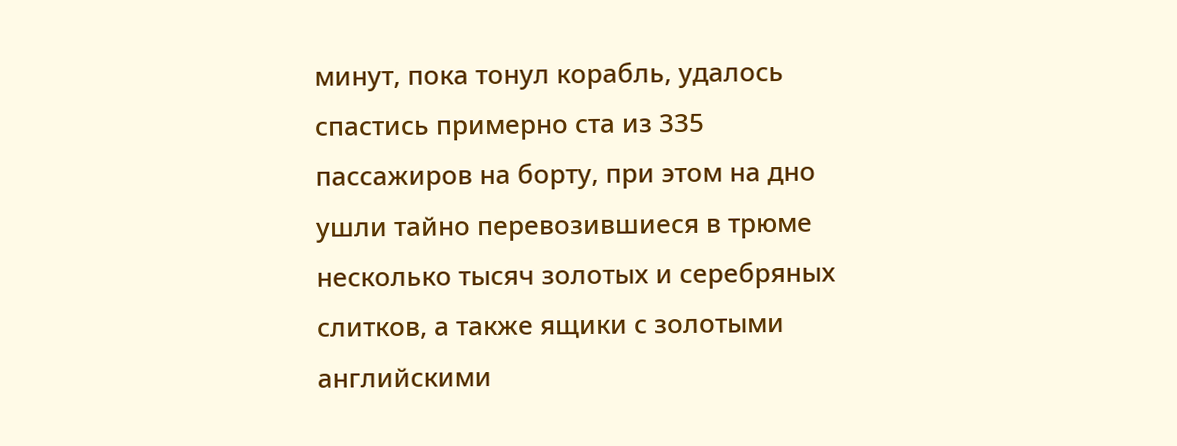минут, пока тонул корабль, удалось спастись примерно ста из 335 пассажиров на борту, при этом на дно ушли тайно перевозившиеся в трюме несколько тысяч золотых и серебряных слитков, а также ящики с золотыми английскими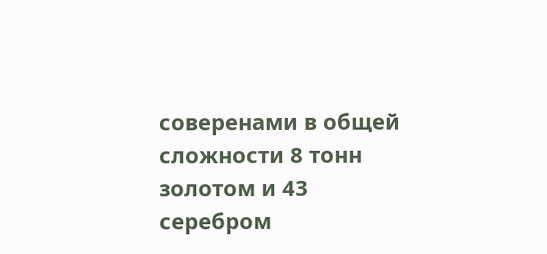соверенами в общей сложности 8 тонн золотом и 43 серебром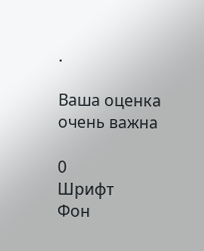.

Ваша оценка очень важна

0
Шрифт
Фон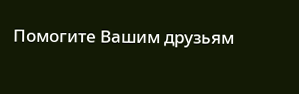Помогите Вашим друзьям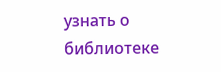узнать о библиотеке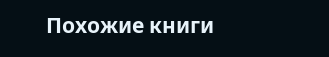Похожие книги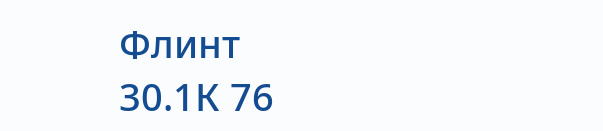Флинт
30.1К 76